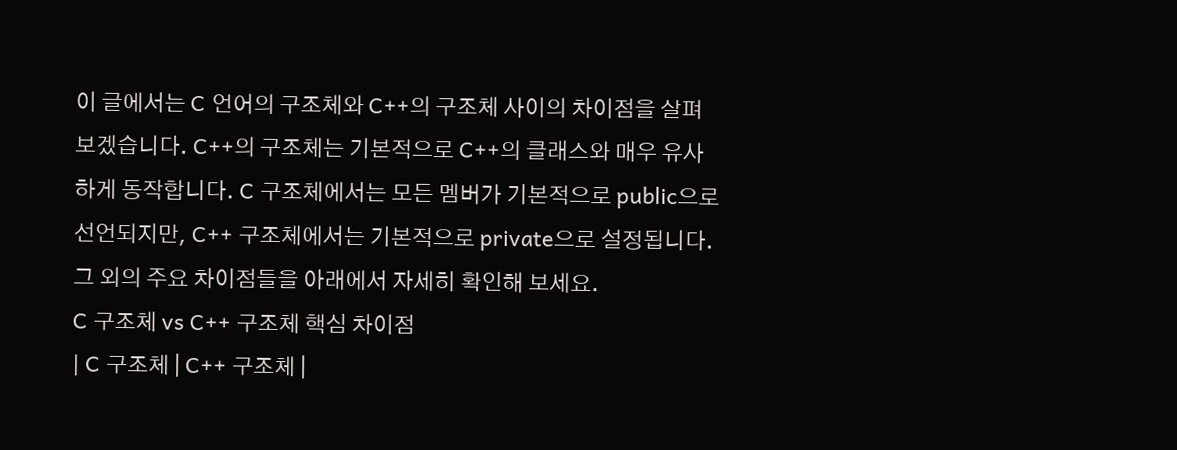이 글에서는 C 언어의 구조체와 C++의 구조체 사이의 차이점을 살펴보겠습니다. C++의 구조체는 기본적으로 C++의 클래스와 매우 유사하게 동작합니다. C 구조체에서는 모든 멤버가 기본적으로 public으로 선언되지만, C++ 구조체에서는 기본적으로 private으로 설정됩니다. 그 외의 주요 차이점들을 아래에서 자세히 확인해 보세요.
C 구조체 vs C++ 구조체 핵심 차이점
| C 구조체 | C++ 구조체 |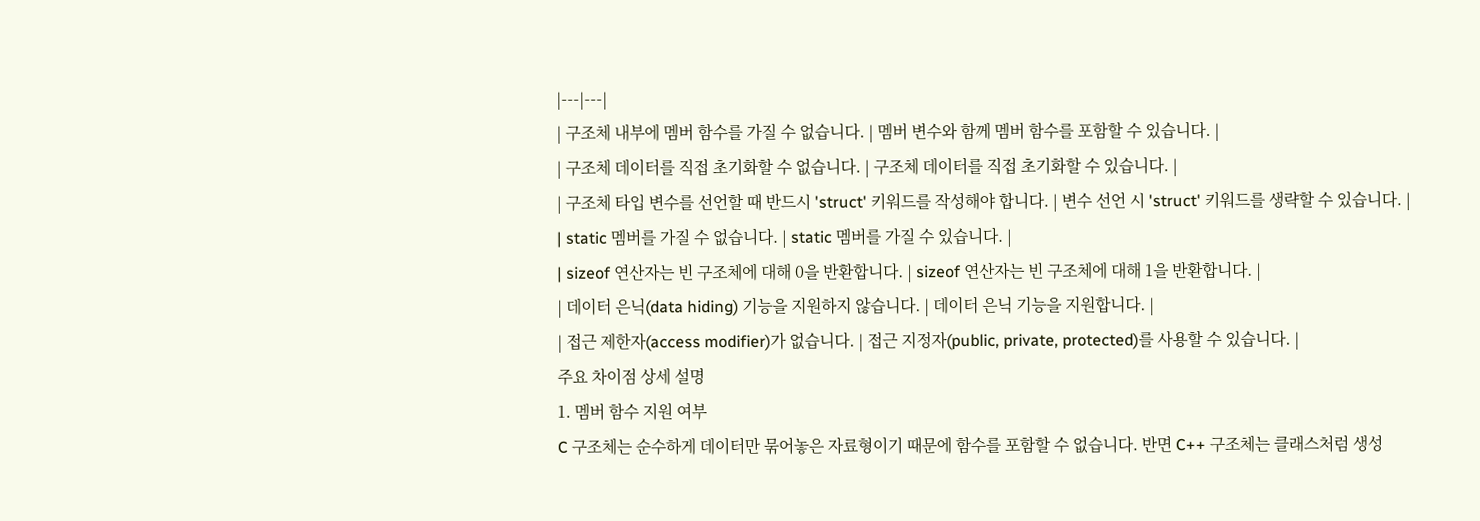|---|---|
| 구조체 내부에 멤버 함수를 가질 수 없습니다. | 멤버 변수와 함께 멤버 함수를 포함할 수 있습니다. |
| 구조체 데이터를 직접 초기화할 수 없습니다. | 구조체 데이터를 직접 초기화할 수 있습니다. |
| 구조체 타입 변수를 선언할 때 반드시 'struct' 키워드를 작성해야 합니다. | 변수 선언 시 'struct' 키워드를 생략할 수 있습니다. |
| static 멤버를 가질 수 없습니다. | static 멤버를 가질 수 있습니다. |
| sizeof 연산자는 빈 구조체에 대해 0을 반환합니다. | sizeof 연산자는 빈 구조체에 대해 1을 반환합니다. |
| 데이터 은닉(data hiding) 기능을 지원하지 않습니다. | 데이터 은닉 기능을 지원합니다. |
| 접근 제한자(access modifier)가 없습니다. | 접근 지정자(public, private, protected)를 사용할 수 있습니다. |
주요 차이점 상세 설명
1. 멤버 함수 지원 여부
C 구조체는 순수하게 데이터만 묶어놓은 자료형이기 때문에 함수를 포함할 수 없습니다. 반면 C++ 구조체는 클래스처럼 생성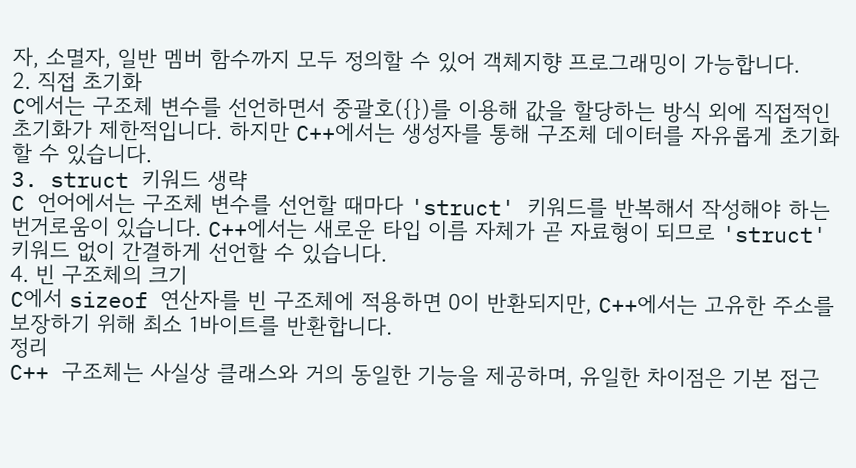자, 소멸자, 일반 멤버 함수까지 모두 정의할 수 있어 객체지향 프로그래밍이 가능합니다.
2. 직접 초기화
C에서는 구조체 변수를 선언하면서 중괄호({})를 이용해 값을 할당하는 방식 외에 직접적인 초기화가 제한적입니다. 하지만 C++에서는 생성자를 통해 구조체 데이터를 자유롭게 초기화할 수 있습니다.
3. struct 키워드 생략
C 언어에서는 구조체 변수를 선언할 때마다 'struct' 키워드를 반복해서 작성해야 하는 번거로움이 있습니다. C++에서는 새로운 타입 이름 자체가 곧 자료형이 되므로 'struct' 키워드 없이 간결하게 선언할 수 있습니다.
4. 빈 구조체의 크기
C에서 sizeof 연산자를 빈 구조체에 적용하면 0이 반환되지만, C++에서는 고유한 주소를 보장하기 위해 최소 1바이트를 반환합니다.
정리
C++ 구조체는 사실상 클래스와 거의 동일한 기능을 제공하며, 유일한 차이점은 기본 접근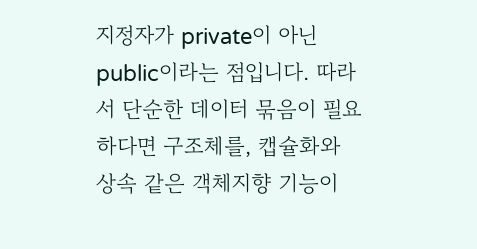지정자가 private이 아닌 public이라는 점입니다. 따라서 단순한 데이터 묶음이 필요하다면 구조체를, 캡슐화와 상속 같은 객체지향 기능이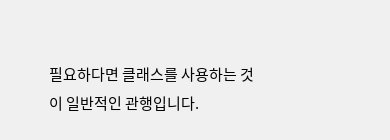필요하다면 클래스를 사용하는 것이 일반적인 관행입니다.